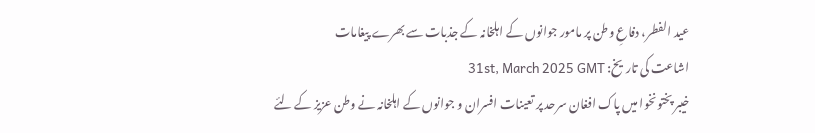عید الفطر، دفاعِ وطن پر مامور جوانوں کے اہلخانہ کے جذبات سے بھرے پیغامات
اشاعت کی تاریخ: 31st, March 2025 GMT
خیبر پختونخوا میں پاک افغان سرحد پر تعینات افسران و جوانوں کے اہلخانہ نے وطن عزیز کے لئے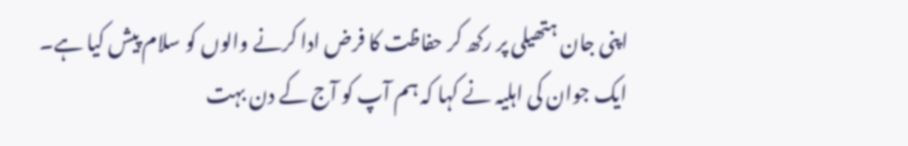اپنی جان ہتھیلی پر رکھ کر حفاظت کا فرض ادا کرنے والوں کو سلام پیش کیا ہے۔ ایک جوان کی اہلیہ نے کہا کہ ہم آپ کو آج کے دن بہت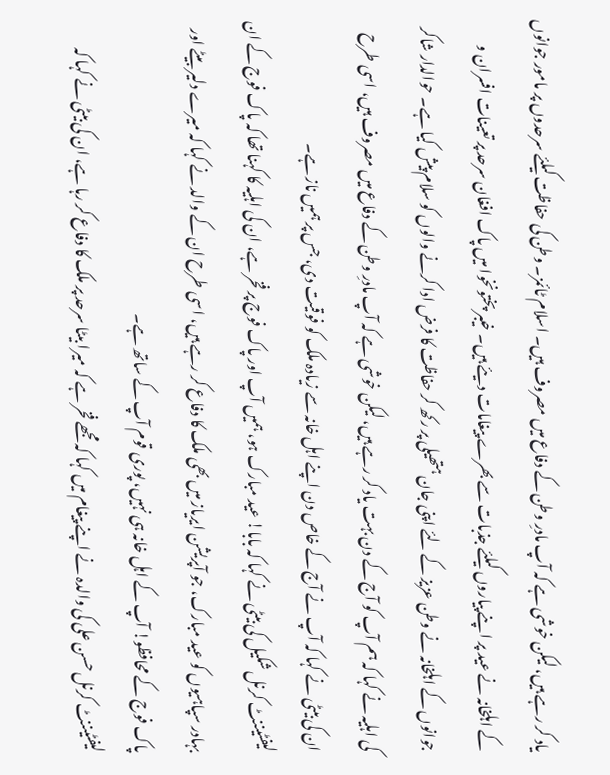یاد کر رہے ہیں، لیکن خوشی ہے کہ آپ مادرِ وطن کے دفاع میں مصروف ہیں۔ اسلام ٹائمز۔ وطن کی حفاظت کیلئے سرحدوں پر مامور جوانوں کے اہلخانہ نے عید پر اپنے پیاروں کیلئے جذبات سے بھرے پیغامات دیئے ہیں۔ خیبر پختونخوا میں پاک افغان سرحد پر تعینات افسران و جوانوں کے اہلخانہ نے وطن عزیز کے لئے اپنی جان ہتھیلی پر رکھ کر حفاظت کا فرض ادا کرنے والوں کو سلام پیش کیا ہے۔ حوالدار شاکر کی اہلیہ نے کہا کہ ہم آپ کو آج کے دن بہت یاد کر رہے ہیں، لیکن خوشی ہے کہ آپ مادرِ وطن کے دفاع میں مصروف ہیں، اسی طرح ان کی بیٹی نے کہا کہ آپ نے آج کے خاص دن اپنے اہل خانہ سے زیادہ ملک کو فوقیت دی، جس پر ہمیں ناز ہے۔
لیفٹیننٹ کرنل شکیل کی بیٹی نے کہا کہ بابا! عید مبارک ہو، ہمیں آپ اور پاک فوج پر فخر ہے، ان کی اہلیہ کا کہنا تھا کہ پاک فوج کے ان بہادر سپاہیوں کو عید مبارک، جو آپریشن ایریاز میں بھی ملک کا دفاع کر رہے ہیں، اسی طرح ان کے والد نے کہا کہ میرے دلیر بیٹے اور پاک فوج کے محافظو! آپ کے اہل خانہ ہی نہیں، پوری قوم آپ کے ساتھ ہے۔
لیفٹیننٹ کرنل حسن علی کی والدہ نے اپنے پیغام میں کہا کہ مجھے فخر ہے کہ میرا بیٹا سرحد پر ملک کا دفاع کر رہا ہے، ان کی بیٹی نے کہا کہ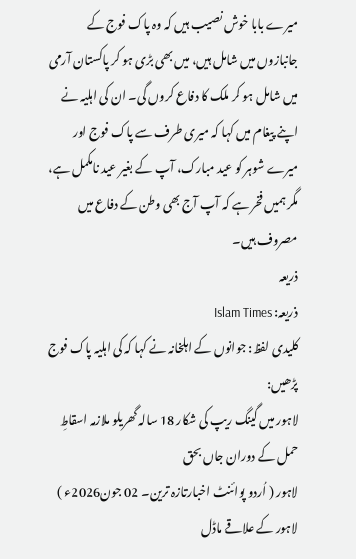میرے بابا خوش نصیب ہیں کہ وہ پاک فوج کے جانبازوں میں شامل ہیں، میں بھی بڑی ہو کر پاکستان آرمی میں شامل ہو کر ملک کا دفاع کروں گی۔ ان کی اہلیہ نے اپنے پیغام میں کہا کہ میری طرف سے پاک فوج اور میرے شوہر کو عید مبارک، آپ کے بغیر عید نامکمل ہے، مگر ہمیں فخر ہے کہ آپ آج بھی وطن کے دفاع میں مصروف ہیں۔
ذریعہ
ذریعہ: Islam Times
کلیدی لفظ: جوانوں کے اہلخانہ نے کہا کہ کی اہلیہ پاک فوج
پڑھیں:
لاہور میں گینگ ریپ کی شکار 18 سالہ گھریلو ملازمہ اسقاطِ حمل کے دوران جاں بحق
لاہور ( اُردو پوائنٹ اخبارتازہ ترین۔ 02 جون2026ء ) لاہور کے علاقے ماڈل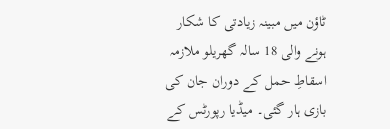ٹاؤن میں مبینہ زیادتی کا شکار ہونے والی 18 سالہ گھریلو ملازمہ اسقاطِ حمل کے دوران جان کی بازی ہار گئی۔ میڈیا رپورٹس کے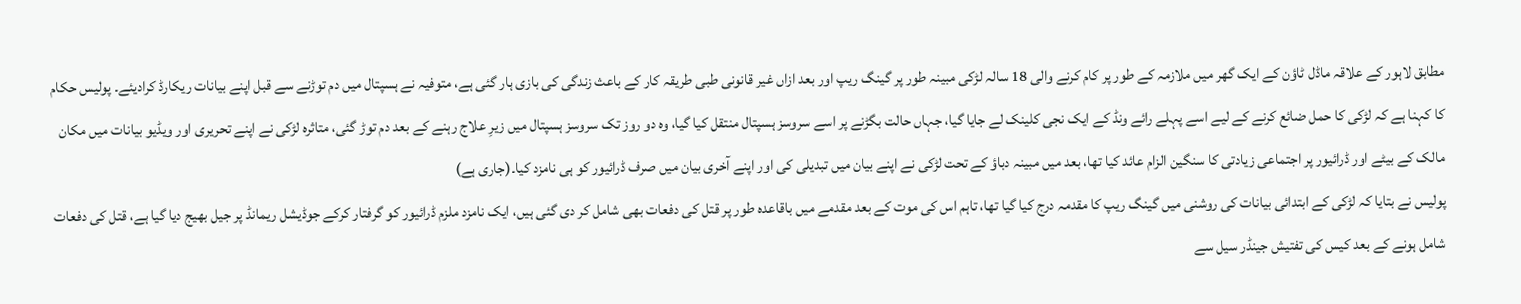مطابق لاہور کے علاقہ ماڈل ٹاؤن کے ایک گھر میں ملازمہ کے طور پر کام کرنے والی 18 سالہ لڑکی مبینہ طور پر گینگ ریپ اور بعد ازاں غیر قانونی طبی طریقہ کار کے باعث زندگی کی بازی ہار گئی ہے، متوفیہ نے ہسپتال میں دم توڑنے سے قبل اپنے بیانات ریکارڈ کرادیئے۔ پولیس حکام کا کہنا ہے کہ لڑکی کا حمل ضائع کرنے کے لیے اسے پہلے رائے ونڈ کے ایک نجی کلینک لے جایا گیا، جہاں حالت بگڑنے پر اسے سروسز ہسپتال منتقل کیا گیا، وہ دو روز تک سروسز ہسپتال میں زیرِ علاج رہنے کے بعد دم توڑ گئی، متاثرہ لڑکی نے اپنے تحریری اور ویڈیو بیانات میں مکان مالک کے بیٹے اور ڈرائیور پر اجتماعی زیادتی کا سنگین الزام عائد کیا تھا، بعد میں مبینہ دباؤ کے تحت لڑکی نے اپنے بیان میں تبدیلی کی اور اپنے آخری بیان میں صرف ڈرائیور کو ہی نامزد کیا۔(جاری ہے)
پولیس نے بتایا کہ لڑکی کے ابتدائی بیانات کی روشنی میں گینگ ریپ کا مقدمہ درج کیا گیا تھا، تاہم اس کی موت کے بعد مقدمے میں باقاعدہ طور پر قتل کی دفعات بھی شامل کر دی گئی ہیں، ایک نامزد ملزم ڈرائیور کو گرفتار کرکے جوڈیشل ریمانڈ پر جیل بھیج دیا گیا ہے، قتل کی دفعات شامل ہونے کے بعد کیس کی تفتیش جینڈر سیل سے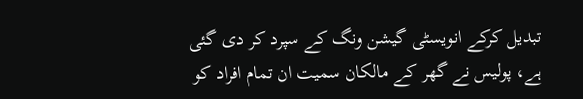تبدیل کرکے انویسٹی گیشن ونگ کے سپرد کر دی گئی ہے، پولیس نے گھر کے مالکان سمیت ان تمام افراد کو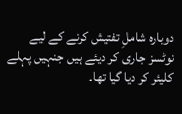دوبارہ شاملِ تفتیش کرنے کے لیے نوٹسز جاری کر دیئے ہیں جنہیں پہلے کلیئر کر دیا گیا تھا۔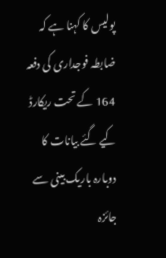پولیس کا کہنا ہے کہ ضابطہ فوجداری کی دفعہ 164 کے تحت ریکارڈ کیے گئے بیانات کا دوبارہ باریک بینی سے جائزہ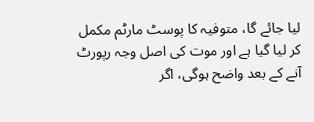لیا جائے گا، متوفیہ کا پوسٹ مارٹم مکمل کر لیا گیا ہے اور موت کی اصل وجہ رپورٹ آنے کے بعد واضح ہوگی، اگر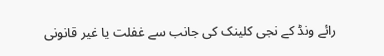رائے ونڈ کے نجی کلینک کی جانب سے غفلت یا غیر قانونی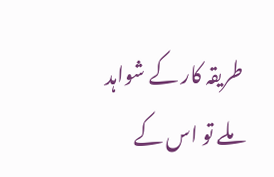طریقہ کار کے شواہد ملے تو اس کے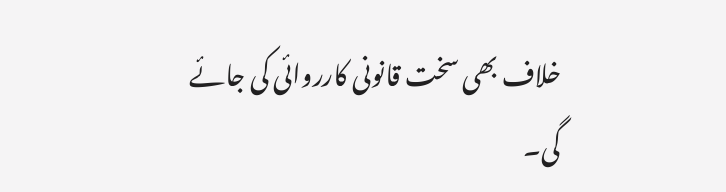خلاف بھی سخت قانونی کارروائی کی جائے گی۔